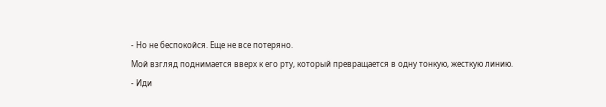- Но не беспокойся. Еще не все потеряно.
Мой взгляд поднимается вверх к его рту, который превращается в одну тонкую, жесткую линию.
- Иди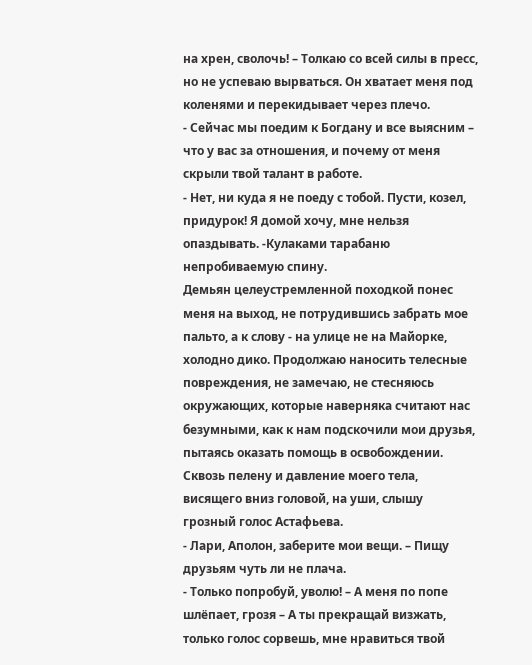на хрен, сволочь! – Толкаю со всей силы в пресс, но не успеваю вырваться. Он хватает меня под коленями и перекидывает через плечо.
- Сейчас мы поедим к Богдану и все выясним – что у вас за отношения, и почему от меня скрыли твой талант в работе.
- Нет, ни куда я не поеду с тобой. Пусти, козел, придурок! Я домой хочу, мне нельзя опаздывать. -Кулаками тарабаню непробиваемую спину.
Демьян целеустремленной походкой понес меня на выход, не потрудившись забрать мое пальто, а к слову - на улице не на Майорке, холодно дико. Продолжаю наносить телесные повреждения, не замечаю, не стесняюсь окружающих, которые наверняка считают нас безумными, как к нам подскочили мои друзья, пытаясь оказать помощь в освобождении. Сквозь пелену и давление моего тела, висящего вниз головой, на уши, слышу грозный голос Астафьева.
- Лари, Аполон, заберите мои вещи. – Пищу друзьям чуть ли не плача.
- Только попробуй, уволю! – А меня по попе шлёпает, грозя – А ты прекращай визжать, только голос сорвешь, мне нравиться твой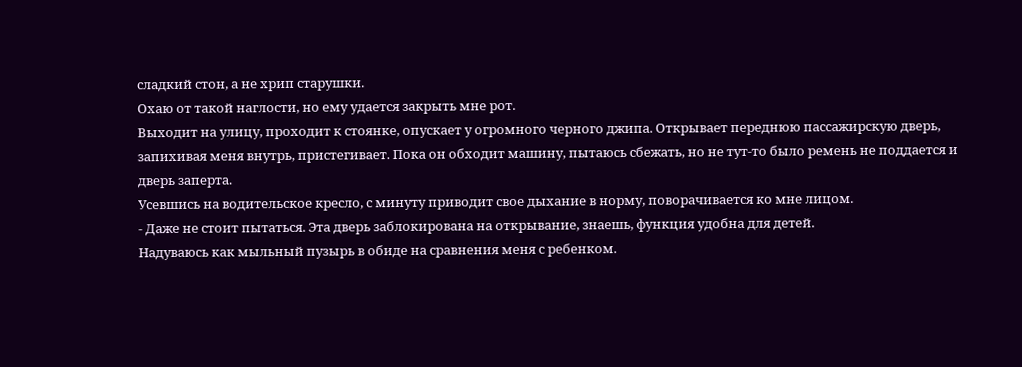сладкий стон, а не хрип старушки.
Охаю от такой наглости, но ему удается закрыть мне рот.
Выходит на улицу, проходит к стоянке, опускает у огромного черного джипа. Открывает переднюю пассажирскую дверь, запихивая меня внутрь, пристегивает. Пока он обходит машину, пытаюсь сбежать, но не тут-то было ремень не поддается и дверь заперта.
Усевшись на водительское кресло, с минуту приводит свое дыхание в норму, поворачивается ко мне лицом.
- Даже не стоит пытаться. Эта дверь заблокирована на открывание, знаешь, функция удобна для детей.
Надуваюсь как мыльный пузырь в обиде на сравнения меня с ребенком.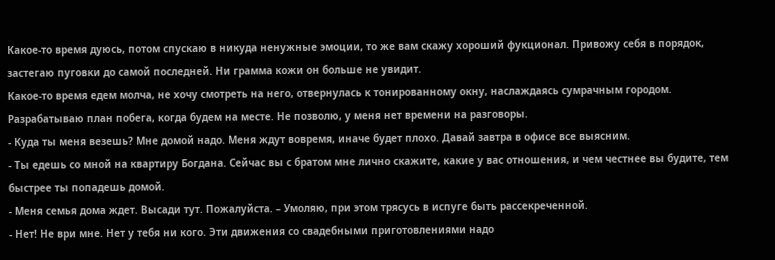Какое-то время дуюсь, потом спускаю в никуда ненужные эмоции, то же вам скажу хороший фукционал. Привожу себя в порядок, застегаю пуговки до самой последней. Ни грамма кожи он больше не увидит.
Какое-то время едем молча, не хочу смотреть на него, отвернулась к тонированному окну, наслаждаясь сумрачным городом. Разрабатываю план побега, когда будем на месте. Не позволю, у меня нет времени на разговоры.
- Куда ты меня везешь? Мне домой надо. Меня ждут вовремя, иначе будет плохо. Давай завтра в офисе все выясним.
- Ты едешь со мной на квартиру Богдана. Сейчас вы с братом мне лично скажите, какие у вас отношения, и чем честнее вы будите, тем быстрее ты попадешь домой.
- Меня семья дома ждет. Высади тут. Пожалуйста. – Умоляю, при этом трясусь в испуге быть рассекреченной.
- Нет! Не ври мне. Нет у тебя ни кого. Эти движения со свадебными приготовлениями надо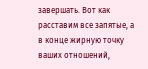завершать. Вот как расставим все запятые, а в конце жирную точку ваших отношений,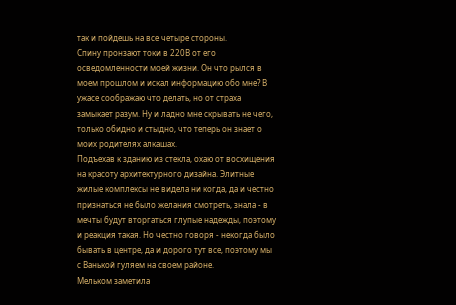так и пойдешь на все четыре стороны.
Спину пронзают токи в 220В от его осведомленности моей жизни. Он что рылся в моем прошлом и искал информацию обо мне? В ужасе соображаю что делать, но от страха замыкает разум. Ну и ладно мне скрывать не чего, только обидно и стыдно, что теперь он знает о моих родителях алкашах.
Подъехав к зданию из стекла, охаю от восхищения на красоту архитектурного дизайна. Элитные жилые комплексы не видела ни когда, да и честно признаться не было желания смотреть, знала - в мечты будут вторгаться глупые надежды, поэтому и реакция такая. Но честно говоря - некогда было бывать в центре, да и дорого тут все, поэтому мы с Ванькой гуляем на своем районе.
Мельком заметила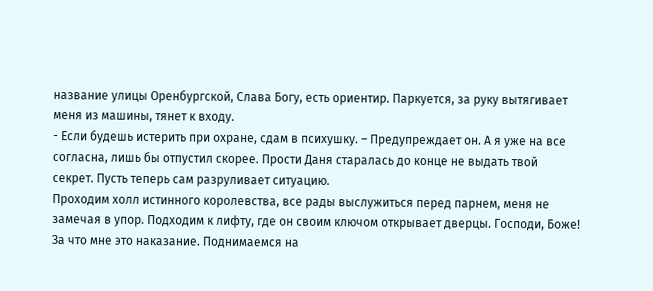название улицы Оренбургской, Слава Богу, есть ориентир. Паркуется, за руку вытягивает меня из машины, тянет к входу.
- Если будешь истерить при охране, сдам в психушку. – Предупреждает он. А я уже на все согласна, лишь бы отпустил скорее. Прости Даня старалась до конце не выдать твой секрет. Пусть теперь сам разруливает ситуацию.
Проходим холл истинного королевства, все рады выслужиться перед парнем, меня не замечая в упор. Подходим к лифту, где он своим ключом открывает дверцы. Господи, Боже! За что мне это наказание. Поднимаемся на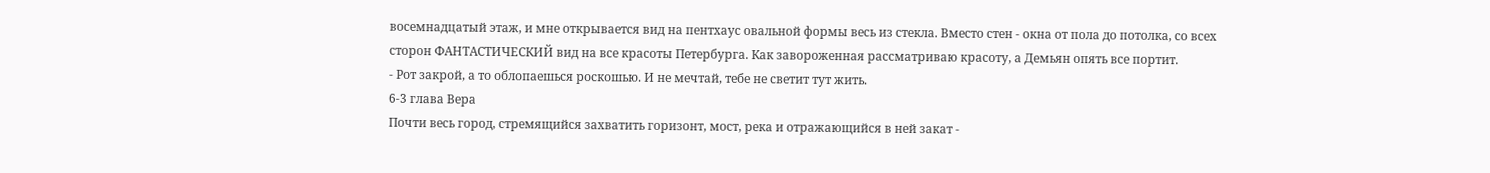восемнадцатый этаж, и мне открывается вид на пентхаус овальной формы весь из стекла. Вместо стен - окна от пола до потолка, со всех сторон ФАНТАСТИЧЕСКИЙ вид на все красоты Петербурга. Как завороженная рассматриваю красоту, а Демьян опять все портит.
- Рот закрой, а то облопаешься роскошью. И не мечтай, тебе не светит тут жить.
6-3 глава Вера
Почти весь город, стремящийся захватить горизонт, мост, река и отражающийся в ней закат -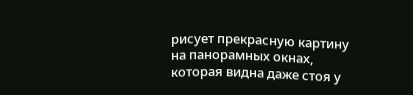рисует прекрасную картину на панорамных окнах, которая видна даже стоя у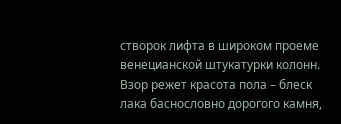створок лифта в широком проеме венецианской штукатурки колонн. Взор режет красота пола – блеск лака баснословно дорогого камня,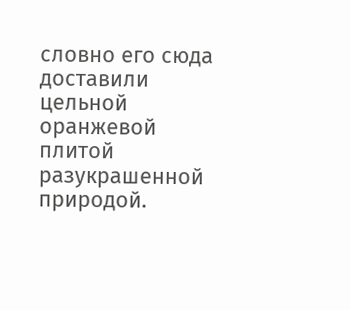словно его сюда доставили цельной оранжевой плитой разукрашенной природой.